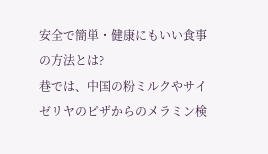安全で簡単・健康にもいい食事の方法とは?
巷では、中国の粉ミルクやサイゼリヤのピザからのメラミン検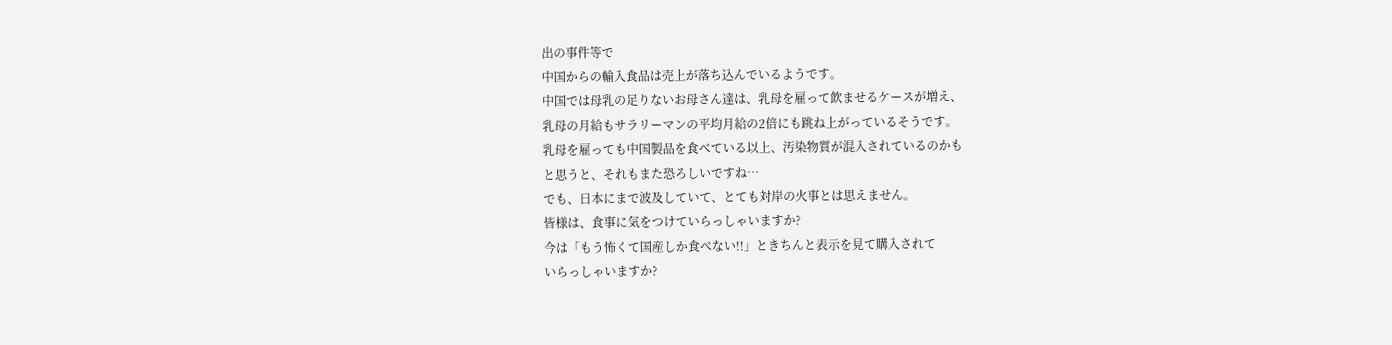出の事件等で
中国からの輸入食品は売上が落ち込んでいるようです。
中国では母乳の足りないお母さん達は、乳母を雇って飲ませるケースが増え、
乳母の月給もサラリーマンの平均月給の2倍にも跳ね上がっているそうです。
乳母を雇っても中国製品を食べている以上、汚染物質が混入されているのかも
と思うと、それもまた恐ろしいですね…
でも、日本にまで波及していて、とても対岸の火事とは思えません。
皆様は、食事に気をつけていらっしゃいますか?
今は「もう怖くて国産しか食べない!!」ときちんと表示を見て購入されて
いらっしゃいますか?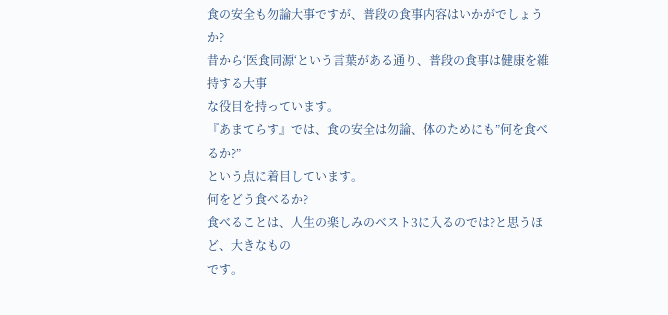食の安全も勿論大事ですが、普段の食事内容はいかがでしょうか?
昔から‘医食同源‘という言葉がある通り、普段の食事は健康を維持する大事
な役目を持っています。
『あまてらす』では、食の安全は勿論、体のためにも”何を食べるか?”
という点に着目しています。
何をどう食べるか?
食べることは、人生の楽しみのベスト3に入るのでは?と思うほど、大きなもの
です。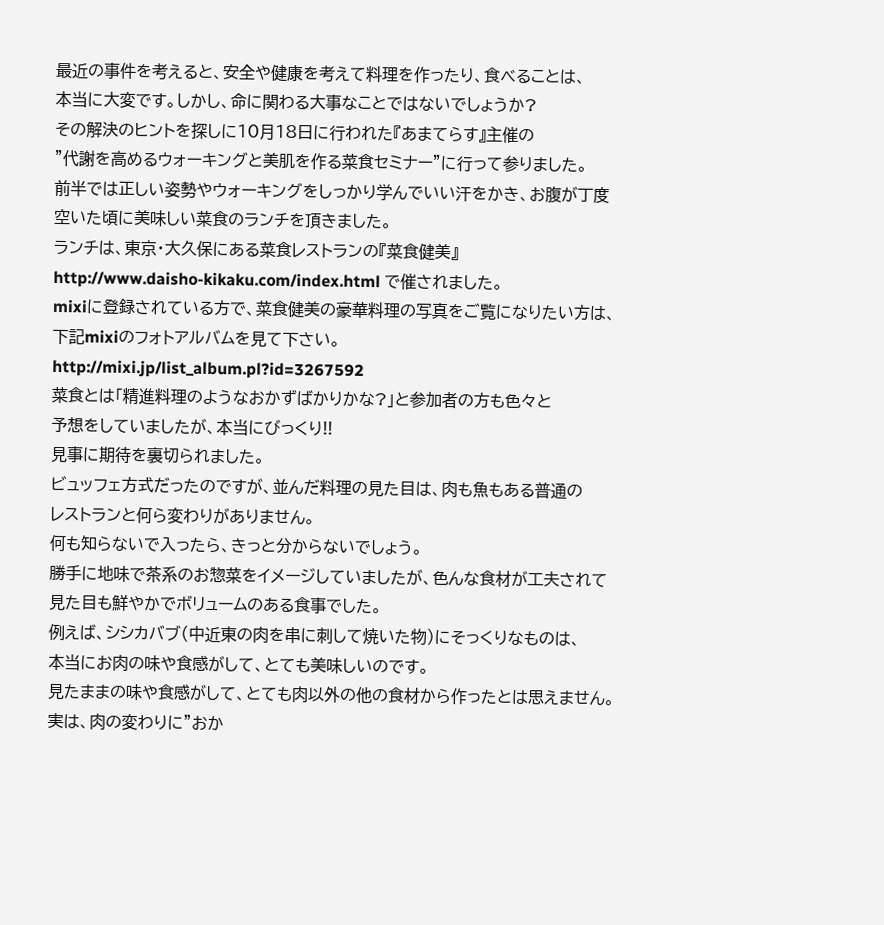最近の事件を考えると、安全や健康を考えて料理を作ったり、食べることは、
本当に大変です。しかし、命に関わる大事なことではないでしょうか?
その解決のヒントを探しに10月18日に行われた『あまてらす』主催の
”代謝を高めるウォーキングと美肌を作る菜食セミナー”に行って参りました。
前半では正しい姿勢やウォーキングをしっかり学んでいい汗をかき、お腹が丁度
空いた頃に美味しい菜食のランチを頂きました。
ランチは、東京・大久保にある菜食レストランの『菜食健美』
http://www.daisho-kikaku.com/index.html で催されました。
mixiに登録されている方で、菜食健美の豪華料理の写真をご覧になりたい方は、
下記mixiのフォトアルバムを見て下さい。
http://mixi.jp/list_album.pl?id=3267592
菜食とは「精進料理のようなおかずばかりかな?」と参加者の方も色々と
予想をしていましたが、本当にびっくり!!
見事に期待を裏切られました。
ビュッフェ方式だったのですが、並んだ料理の見た目は、肉も魚もある普通の
レストランと何ら変わりがありません。
何も知らないで入ったら、きっと分からないでしょう。
勝手に地味で茶系のお惣菜をイメージしていましたが、色んな食材が工夫されて
見た目も鮮やかでボリュームのある食事でした。
例えば、シシカバブ(中近東の肉を串に刺して焼いた物)にそっくりなものは、
本当にお肉の味や食感がして、とても美味しいのです。
見たままの味や食感がして、とても肉以外の他の食材から作ったとは思えません。
実は、肉の変わりに”おか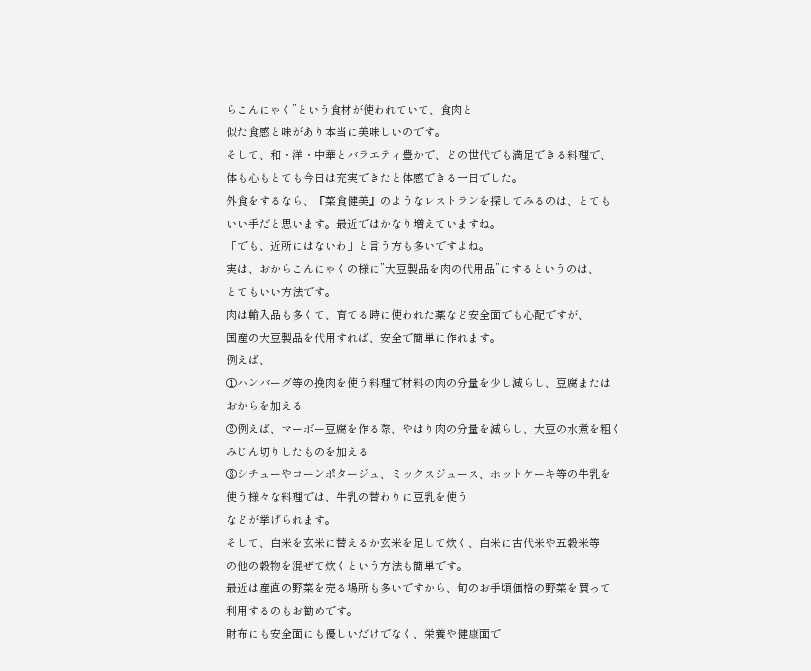らこんにゃく”という食材が使われていて、食肉と
似た食感と味があり本当に美味しいのです。
そして、和・洋・中華とバラエティ豊かで、どの世代でも満足できる料理で、
体も心もとても今日は充実できたと体感できる一日でした。
外食をするなら、『菜食健美』のようなレストランを探してみるのは、とても
いい手だと思います。最近ではかなり増えていますね。
「でも、近所にはないわ」と言う方も多いですよね。
実は、おからこんにゃくの様に”大豆製品を肉の代用品”にするというのは、
とてもいい方法です。
肉は輸入品も多くて、育てる時に使われた薬など安全面でも心配ですが、
国産の大豆製品を代用すれば、安全で簡単に作れます。
例えば、
①ハンバーグ等の挽肉を使う料理で材料の肉の分量を少し減らし、豆腐または
おからを加える
②例えば、マーボー豆腐を作る際、やはり肉の分量を減らし、大豆の水煮を粗く
みじん切りしたものを加える
③シチューやコーンポタージュ、ミックスジュース、ホットケーキ等の牛乳を
使う様々な料理では、牛乳の替わりに豆乳を使う
などが挙げられます。
そして、白米を玄米に替えるか玄米を足して炊く、白米に古代米や五穀米等
の他の穀物を混ぜて炊くという方法も簡単です。
最近は産直の野菜を売る場所も多いですから、旬のお手頃価格の野菜を買って
利用するのもお勧めです。
財布にも安全面にも優しいだけでなく、栄養や健康面で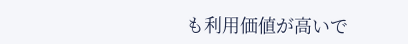も利用価値が高いで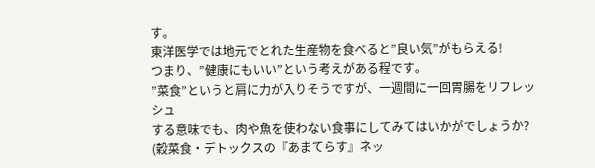す。
東洋医学では地元でとれた生産物を食べると”良い気”がもらえる!
つまり、”健康にもいい”という考えがある程です。
”菜食”というと肩に力が入りそうですが、一週間に一回胃腸をリフレッシュ
する意味でも、肉や魚を使わない食事にしてみてはいかがでしょうか?
(穀菜食・デトックスの『あまてらす』ネッ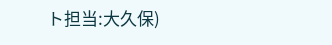ト担当:大久保)